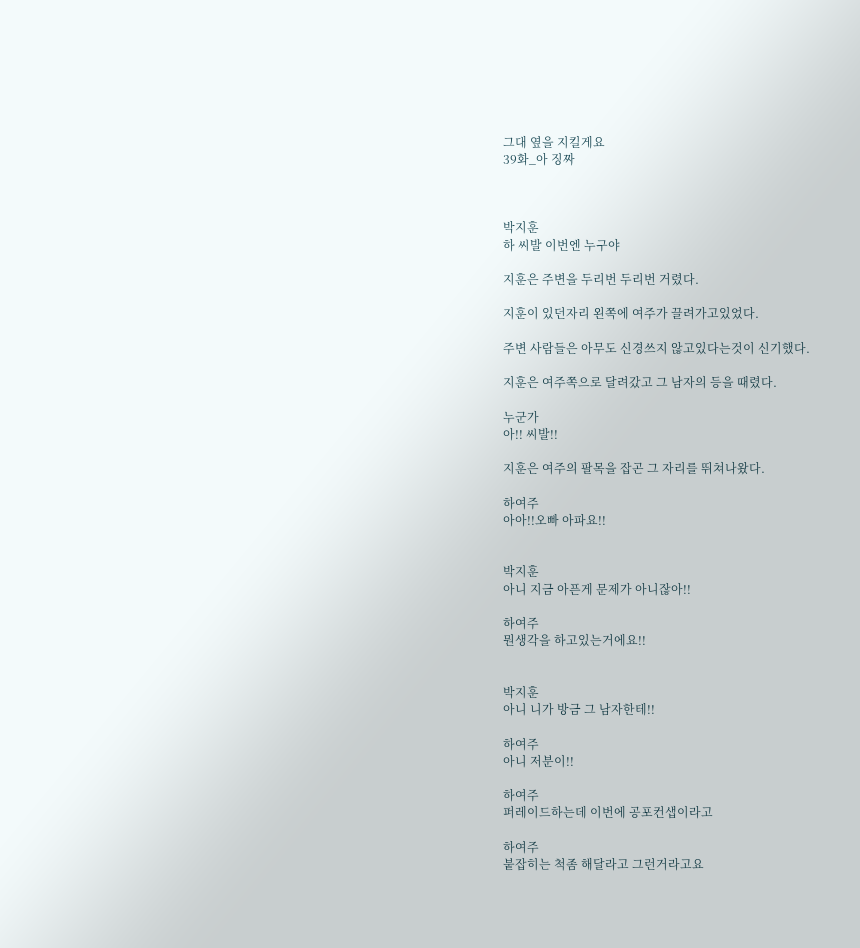그대 옆을 지킬게요
39화_아 징짜



박지훈
하 씨발 이번엔 누구야

지훈은 주변을 두리번 두리번 거렸다.

지훈이 있던자리 왼쪽에 여주가 끌려가고있었다.

주변 사람들은 아무도 신경쓰지 않고있다는것이 신기했다.

지훈은 여주쪽으로 달려갔고 그 남자의 등을 때렸다.

누군가
아!! 씨발!!

지훈은 여주의 팔목을 잡곤 그 자리를 뛰쳐나왔다.

하여주
아아!!오빠 아파요!!


박지훈
아니 지금 아픈게 문제가 아니잖아!!

하여주
뭔생각을 하고있는거에요!!


박지훈
아니 니가 방금 그 남자한테!!

하여주
아니 저분이!!

하여주
퍼레이드하는데 이번에 공포컨샙이라고

하여주
붙잡히는 척좀 해달라고 그런거라고요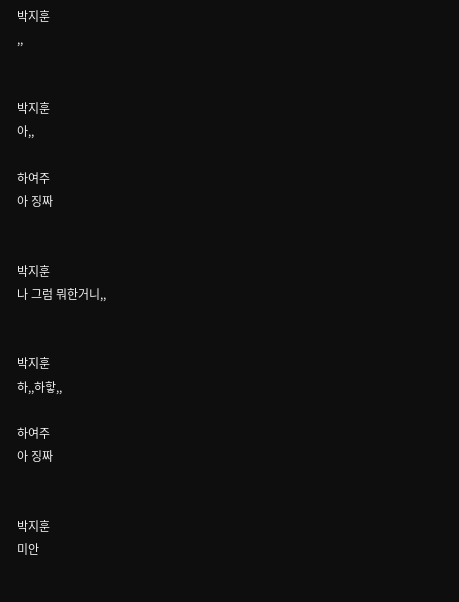박지훈
,,


박지훈
아,,

하여주
아 징짜


박지훈
나 그럼 뭐한거니,,


박지훈
하,,하핳,,

하여주
아 징짜


박지훈
미안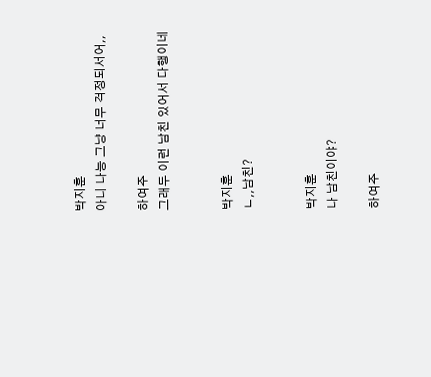박지훈
아니 나능 그냥 너무 걱정되서어,,

하여주
그래두 이런 남친 있어서 다행이네


박지훈
ㄴ,,남친?


박지훈
나 남친이야?

하여주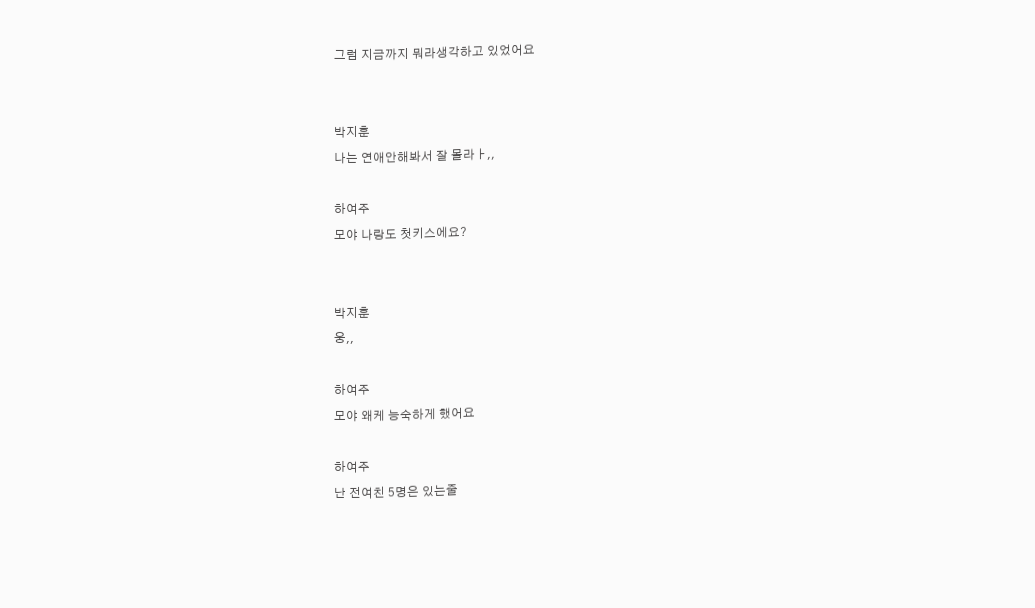그럼 지금까지 뭐라생각하고 있었어요


박지훈
나는 연애안해봐서 잘 몰라ㅏ,,

하여주
모야 나랑도 첫키스에요?


박지훈
웅,,

하여주
모야 왜케 능숙하게 했어요

하여주
난 전여친 5명은 있는줄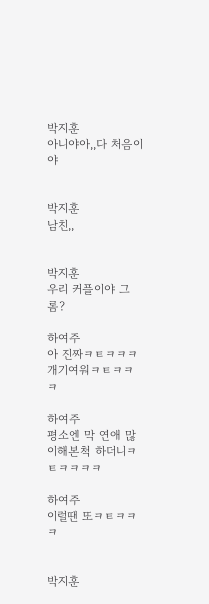박지훈
아니야아,,다 처음이야


박지훈
남친,,


박지훈
우리 커플이야 그롬?

하여주
아 진짜ㅋㅌㅋㅋㅋ개기여워ㅋㅌㅋㅋㅋ

하여주
평소엔 막 연애 많이해본척 하더니ㅋㅌㅋㅋㅋㅋ

하여주
이럴땐 또ㅋㅌㅋㅋㅋ


박지훈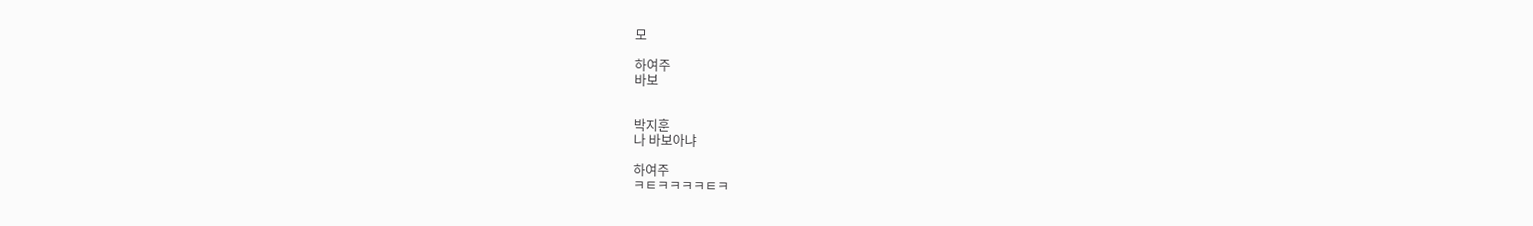모

하여주
바보


박지훈
나 바보아냐

하여주
ㅋㅌㅋㅋㅋㅋㅌㅋ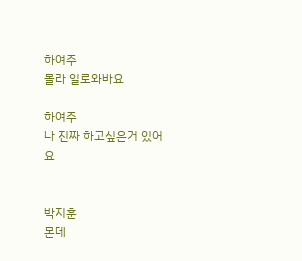하여주
몰라 일로와바요

하여주
나 진짜 하고싶은거 있어요


박지훈
몬데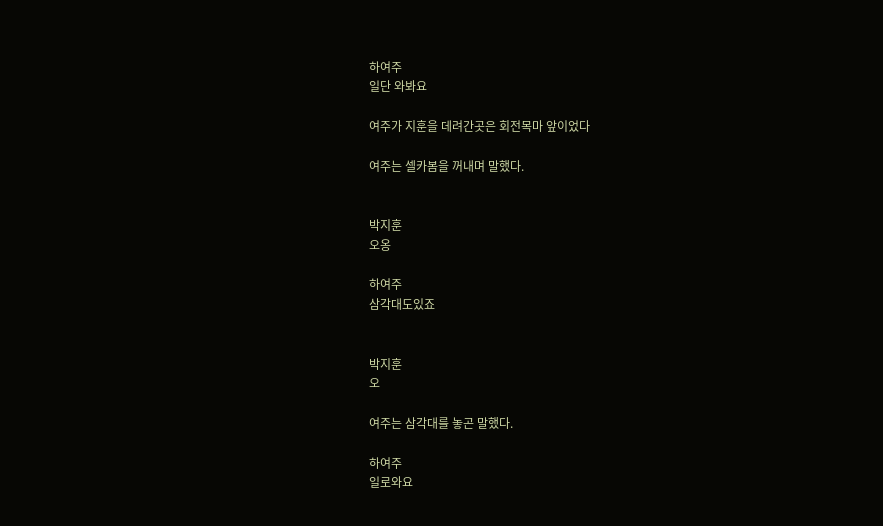하여주
일단 와봐요

여주가 지훈을 데려간곳은 회전목마 앞이었다

여주는 셀카봄을 꺼내며 말했다.


박지훈
오옹

하여주
삼각대도있죠


박지훈
오

여주는 삼각대를 놓곤 말했다.

하여주
일로와요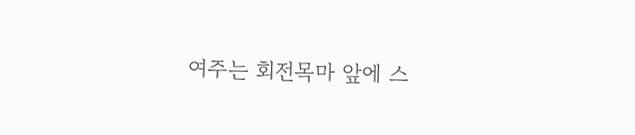여주는 회전목마 앞에 스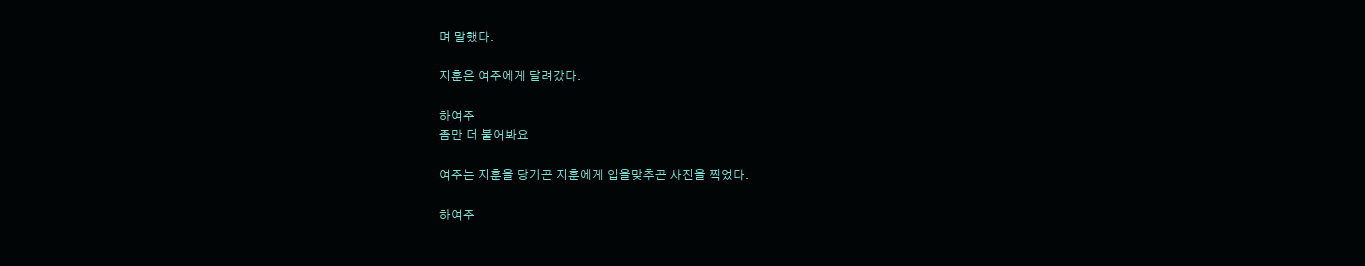며 말했다.

지훈은 여주에게 달려갔다.

하여주
좀만 더 붙어봐요

여주는 지훈을 당기곤 지훈에게 입을맞추곤 사진을 찍었다.

하여주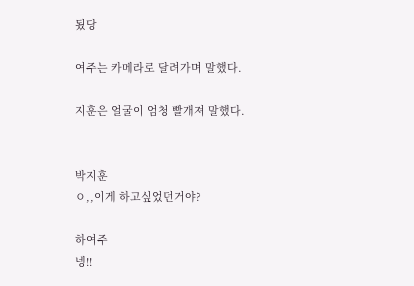됬당

여주는 카메라로 달려가며 말했다.

지훈은 얼굴이 엄청 빨개져 말했다.


박지훈
ㅇ,,이게 하고싶었던거야?

하여주
넹!!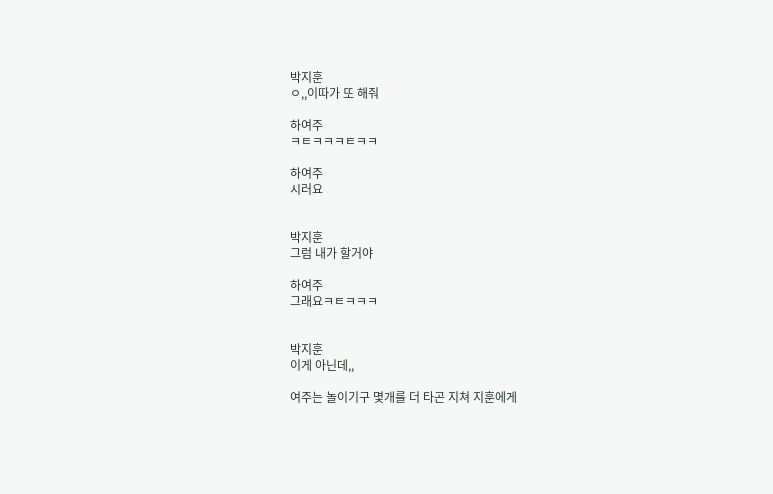박지훈
ㅇ,,이따가 또 해줘

하여주
ㅋㅌㅋㅋㅋㅌㅋㅋ

하여주
시러요


박지훈
그럼 내가 할거야

하여주
그래요ㅋㅌㅋㅋㅋ


박지훈
이게 아닌데,,

여주는 놀이기구 몇개를 더 타곤 지쳐 지훈에게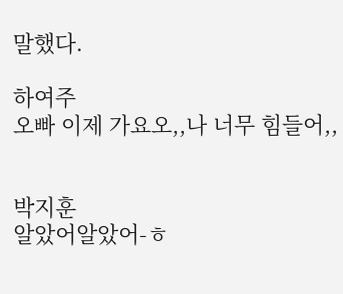말했다.

하여주
오빠 이제 가요오,,나 너무 힘들어,,


박지훈
알았어알았어-ㅎ